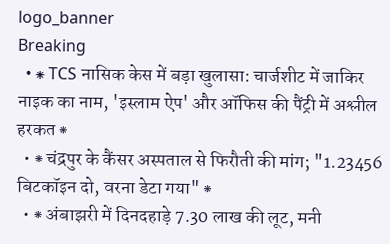logo_banner
Breaking
  • ⁕ TCS नासिक केस में बड़ा खुलासा: चार्जशीट में जाकिर नाइक का नाम, 'इस्लाम ऐप' और ऑफिस की पैंट्री में अश्लील हरकत ⁕
  • ⁕ चंद्रपुर के कैंसर अस्पताल से फिरौती की मांग; "1.23456 बिटकॉइन दो, वरना डेटा गया" ⁕
  • ⁕ अंबाझरी में दिनदहाड़े 7.30 लाख की लूट, मनी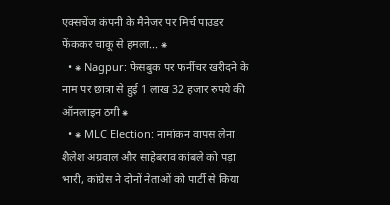एक्सचेंज कंपनी के मैनेजर पर मिर्च पाउडर फेंककर चाकू से हमला... ⁕
  • ⁕ Nagpur: फेसबुक पर फर्नीचर खरीदने के नाम पर छात्रा से हुई 1 लाख 32 हजार रुपये की ऑनलाइन ठगी ⁕
  • ⁕ MLC Election: नामांकन वापस लेना शैलेश अग्रवाल और साहेबराव कांबले को पड़ा भारी, कांग्रेस ने दोनों नेताओं को पार्टी से किया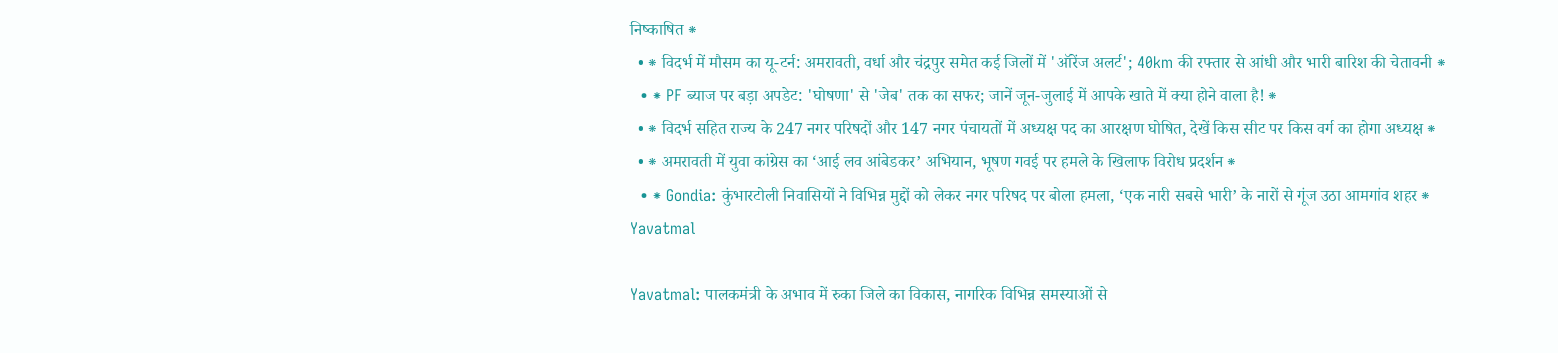निष्काषित ⁕
  • ⁕ विदर्भ में मौसम का यू-टर्न: अमरावती, वर्धा और चंद्रपुर समेत कई जिलों में 'ऑरेंज अलर्ट'; 40km की रफ्तार से आंधी और भारी बारिश की चेतावनी ⁕
  • ⁕ PF ब्याज पर बड़ा अपडेट: 'घोषणा' से 'जेब' तक का सफर; जानें जून-जुलाई में आपके खाते में क्या होने वाला है! ⁕
  • ⁕ विदर्भ सहित राज्य के 247 नगर परिषदों और 147 नगर पंचायतों में अध्यक्ष पद का आरक्षण घोषित, देखें किस सीट पर किस वर्ग का होगा अध्यक्ष ⁕
  • ⁕ अमरावती में युवा कांग्रेस का ‘आई लव आंबेडकर’ अभियान, भूषण गवई पर हमले के खिलाफ विरोध प्रदर्शन ⁕
  • ⁕ Gondia: कुंभारटोली निवासियों ने विभिन्न मुद्दों को लेकर नगर परिषद पर बोला हमला, ‘एक नारी सबसे भारी’ के नारों से गूंज उठा आमगांव शहर ⁕
Yavatmal

Yavatmal: पालकमंत्री के अभाव में रुका जिले का विकास, नागरिक विभिन्न समस्याओं से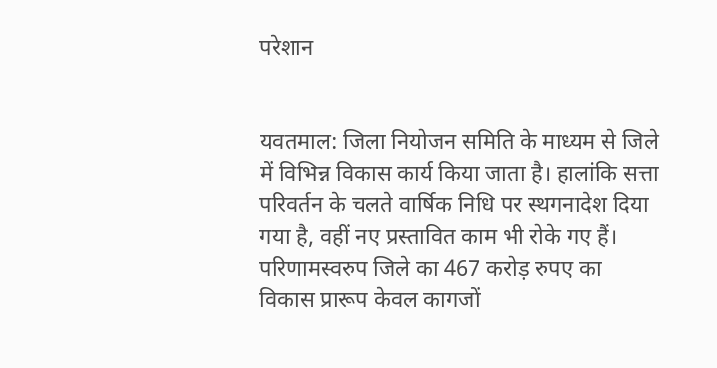परेशान


यवतमाल: जिला नियोजन समिति के माध्यम से जिले में विभिन्न विकास कार्य किया जाता है। हालांकि सत्ता परिवर्तन के चलते वार्षिक निधि पर स्थगनादेश दिया गया है, वहीं नए प्रस्तावित काम भी रोके गए हैं। परिणामस्वरुप जिले का 467 करोड़ रुपए का विकास प्रारूप केवल कागजों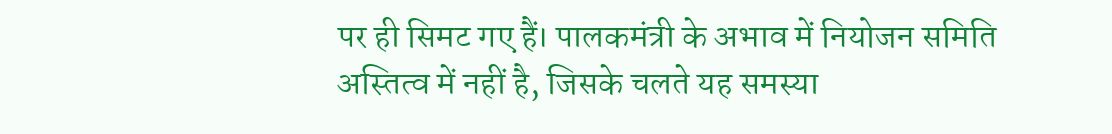पर ही सिमट गए हैं। पालकमंत्री के अभाव में नियोजन समिति अस्तित्व में नहीं है, जिसके चलते यह समस्या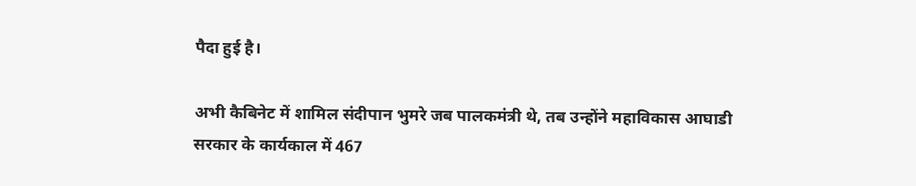पैदा हुई है।

अभी कैबिनेट में शामिल संदीपान भुमरे जब पालकमंत्री थे, तब उन्होंने महाविकास आघाडी सरकार के कार्यकाल में 467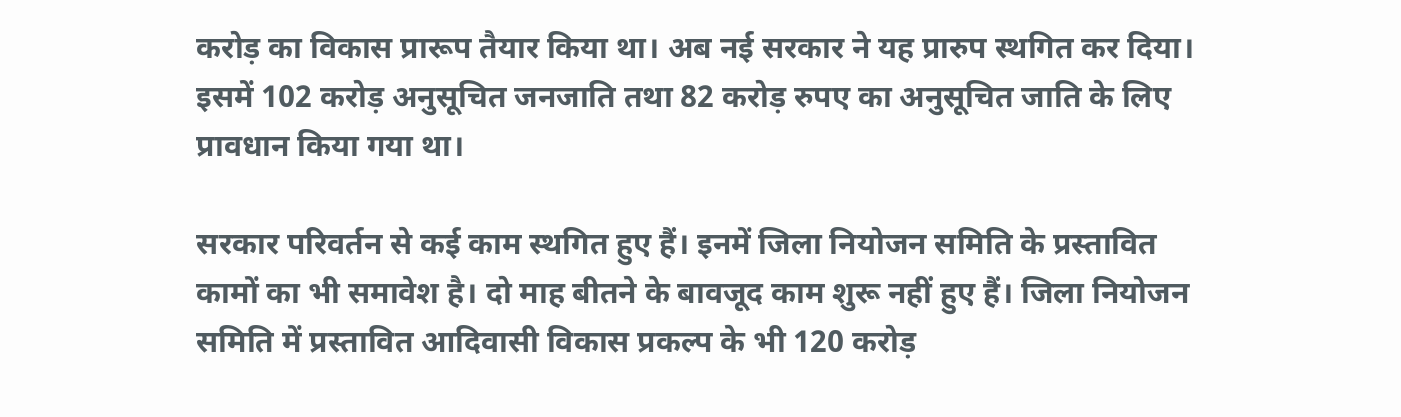करोड़ का विकास प्रारूप तैयार किया था। अब नई सरकार ने यह प्रारुप स्थगित कर दिया। इसमें 102 करोड़ अनुसूचित जनजाति तथा 82 करोड़ रुपए का अनुसूचित जाति के लिए प्रावधान किया गया था।

सरकार परिवर्तन से कई काम स्थगित हुए हैं। इनमें जिला नियोजन समिति के प्रस्तावित कामों का भी समावेश है। दो माह बीतने के बावजूद काम शुरू नहीं हुए हैं। जिला नियोजन समिति में प्रस्तावित आदिवासी विकास प्रकल्प के भी 120 करोड़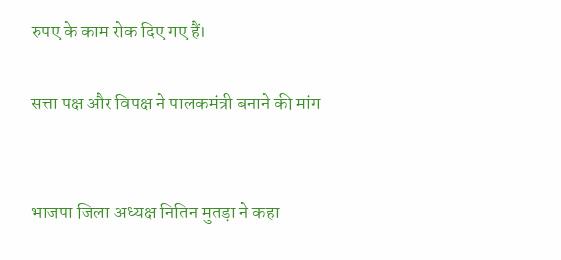रुपए के काम रोक दिए गए हैं।

सत्ता पक्ष और विपक्ष ने पालकमंत्री बनाने की मांग


भाजपा जिला अध्यक्ष नितिन मुतड़ा ने कहा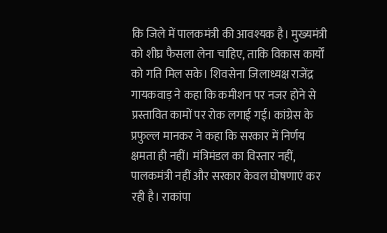कि जिले में पालकमंत्री की आवश्यक है। मुख्यमंत्री को शीघ्र फैसला लेना चाहिए, ताकि विकास कार्यों को गति मिल सके। शिवसेना जिलाध्यक्ष राजेंद्र गायकवाड़ ने कहा कि कमीशन पर नजर होने से प्रस्तावित कामों पर रोक लगाई गई। कांग्रेस के प्रफुल्ल मानकर ने कहा कि सरकार में निर्णय क्षमता ही नहीं। मंत्रिमंडल का विस्तार नहीं, पालकमंत्री नहीं और सरकार केवल घोषणाएं कर रही है। राकांपा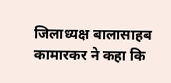जिलाध्यक्ष बालासाहब कामारकर ने कहा कि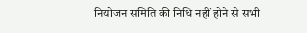नियोजन समिति की निधि नहीं होने से सभी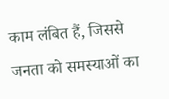काम लंबित हैं, जिससे जनता को समस्याओं का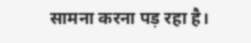सामना करना पड़ रहा है।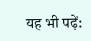यह भी पढ़ें: